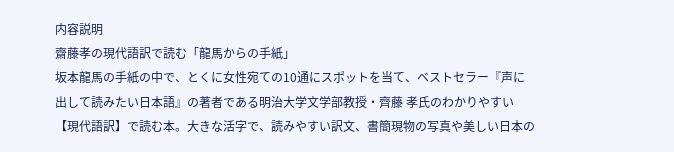内容説明
齋藤孝の現代語訳で読む「龍馬からの手紙」
坂本龍馬の手紙の中で、とくに女性宛ての10通にスポットを当て、ベストセラー『声に出して読みたい日本語』の著者である明治大学文学部教授・齊藤 孝氏のわかりやすい【現代語訳】で読む本。大きな活字で、読みやすい訳文、書簡現物の写真や美しい日本の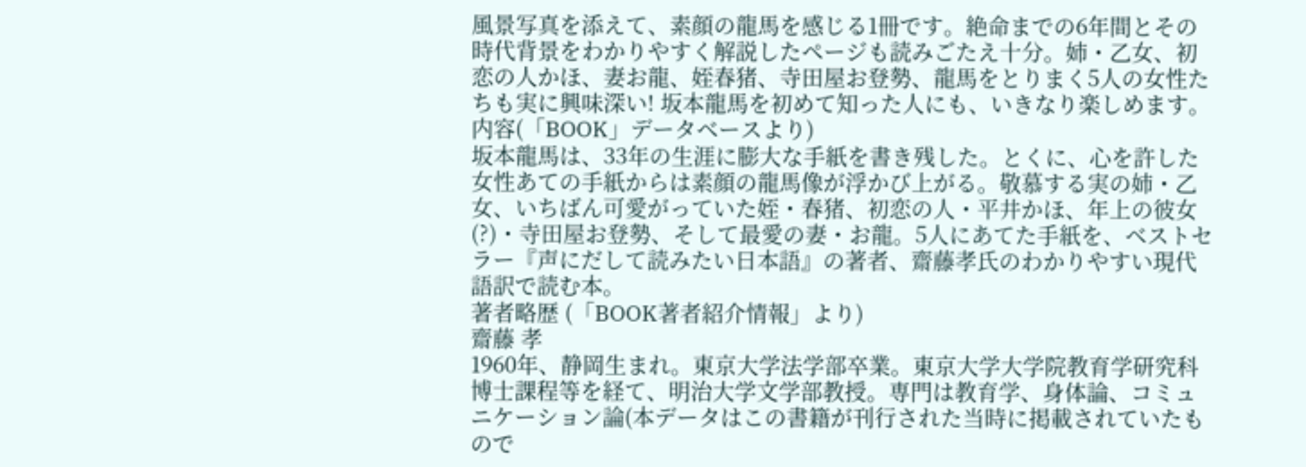風景写真を添えて、素顔の龍馬を感じる1冊です。絶命までの6年間とその時代背景をわかりやすく解説したページも読みごたえ十分。姉・乙女、初恋の人かほ、妻お龍、姪春猪、寺田屋お登勢、龍馬をとりまく5人の女性たちも実に興味深い! 坂本龍馬を初めて知った人にも、いきなり楽しめます。
内容(「BOOK」データベースより)
坂本龍馬は、33年の生涯に膨大な手紙を書き残した。とくに、心を許した女性あての手紙からは素顔の龍馬像が浮かび上がる。敬慕する実の姉・乙女、いちばん可愛がっていた姪・春猪、初恋の人・平井かほ、年上の彼女(?)・寺田屋お登勢、そして最愛の妻・お龍。5人にあてた手紙を、ベストセラー『声にだして読みたい日本語』の著者、齋藤孝氏のわかりやすい現代語訳で読む本。
著者略歴 (「BOOK著者紹介情報」より)
齋藤 孝
1960年、静岡生まれ。東京大学法学部卒業。東京大学大学院教育学研究科博士課程等を経て、明治大学文学部教授。専門は教育学、身体論、コミュニケーション論(本データはこの書籍が刊行された当時に掲載されていたもので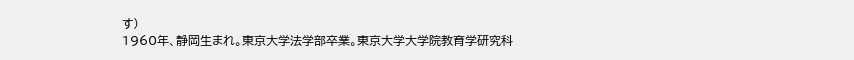す)
1960年、静岡生まれ。東京大学法学部卒業。東京大学大学院教育学研究科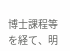博士課程等を経て、明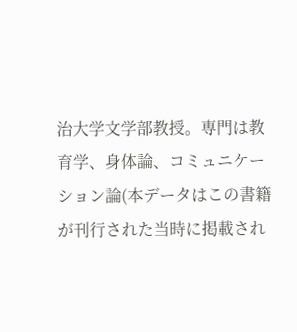治大学文学部教授。専門は教育学、身体論、コミュニケーション論(本データはこの書籍が刊行された当時に掲載され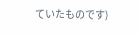ていたものです)